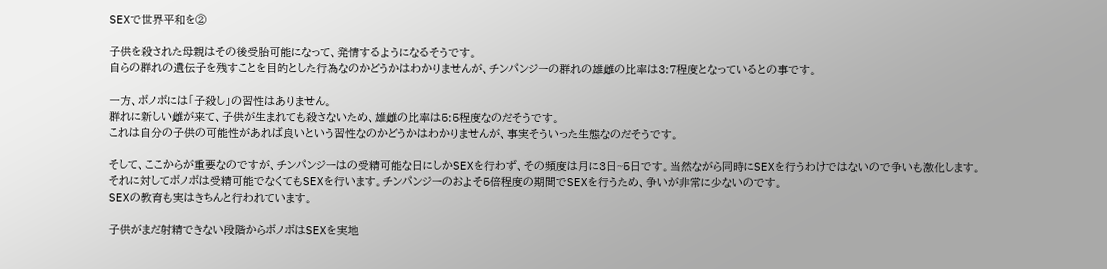SEXで世界平和を②

子供を殺された母親はその後受胎可能になって、発情するようになるそうです。
自らの群れの遺伝子を残すことを目的とした行為なのかどうかはわかりませんが、チンパンジーの群れの雄雌の比率は3:7程度となっているとの事です。

一方、ボノボには「子殺し」の習性はありません。
群れに新しい雌が来て、子供が生まれても殺さないため、雄雌の比率は5:5程度なのだそうです。
これは自分の子供の可能性があれば良いという習性なのかどうかはわかりませんが、事実そういった生態なのだそうです。

そして、ここからが重要なのですが、チンパンジーはの受精可能な日にしかSEXを行わず、その頻度は月に3日~5日です。当然ながら同時にSEXを行うわけではないので争いも激化します。
それに対してボノボは受精可能でなくてもSEXを行います。チンパンジーのおよそ5倍程度の期間でSEXを行うため、争いが非常に少ないのです。
SEXの教育も実はきちんと行われています。

子供がまだ射精できない段階からボノボはSEXを実地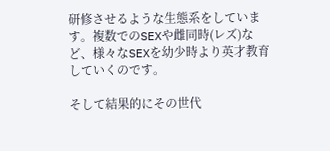研修させるような生態系をしています。複数でのSEXや雌同時(レズ)など、様々なSEXを幼少時より英才教育していくのです。

そして結果的にその世代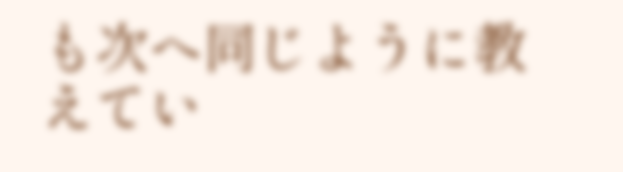も次へ同じように教えてい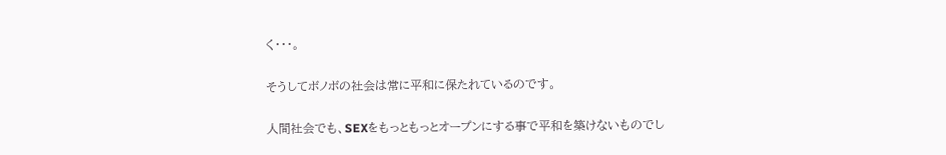く・・・。

そうしてボノボの社会は常に平和に保たれているのです。

人間社会でも、SEXをもっともっとオープンにする事で平和を築けないものでし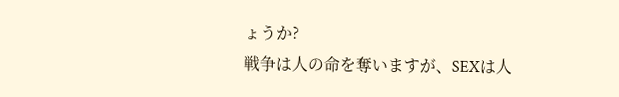ょうか?
戦争は人の命を奪いますが、SEXは人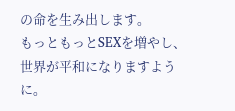の命を生み出します。
もっともっとSEXを増やし、世界が平和になりますように。